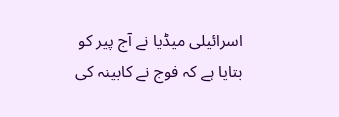اسرائیلی میڈیا نے آج پیر کو بتایا ہے کہ فوج نے کابینہ کی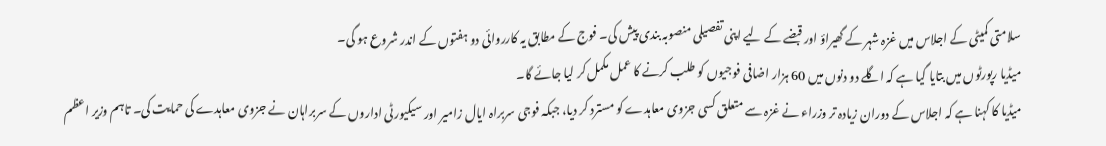سلامتی کمیٹی کے اجلاس میں غزہ شہر کے گھیراؤ اور قبضے کے لیے اپنی تفصیلی منصوبہ بندی پیش کی۔ فوج کے مطابق یہ کارروائی دو ہفتوں کے اندر شروع ہو گی۔
میڈیا رپورٹوں میں بتایا گیا ہے کہ اگلے دو دنوں میں 60 ہزار اضافی فوجیوں کو طلب کرنے کا عمل مکمل کر لیا جائے گا۔
میڈیا کا کہنا ہے کہ اجلاس کے دوران زیادہ تر وزراء نے غزہ سے متعلق کسی جزوی معاہدے کو مسترد کر دیا، جبکہ فوجی سربراہ ایال زامیر اور سیکیورٹی اداروں کے سربراہان نے جزوی معاہدے کی حمایت کی۔ تاہم وزیر اعظم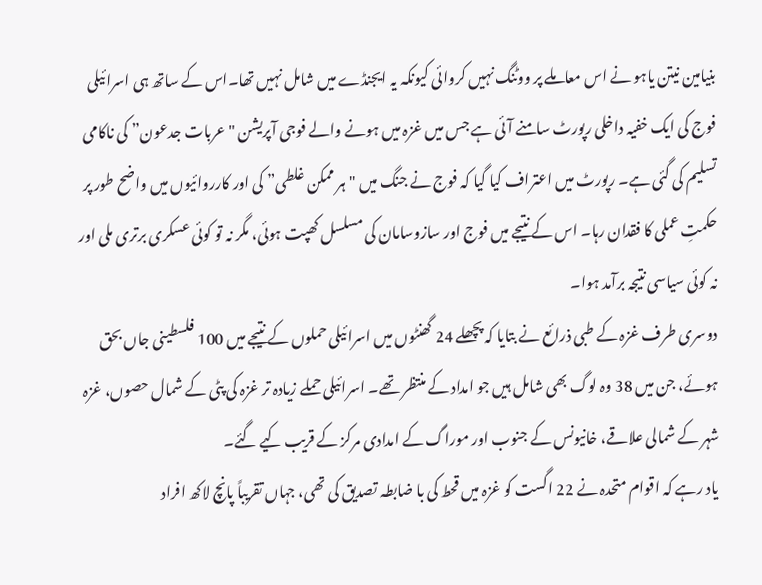بنیامین نیتن یاہو نے اس معاملے پر ووٹنگ نہیں کروائی کیونکہ یہ ایجنڈے میں شامل نہیں تھا۔اس کے ساتھ ہی اسرائیلی فوج کی ایک خفیہ داخلی رپورٹ سامنے آئی ہے جس میں غزہ میں ہونے والے فوجی آپریشن "عربات جدعون” کی ناکامی تسلیم کی گئی ہے۔ رپورٹ میں اعتراف کیا گیا کہ فوج نے جنگ میں "ہر ممکن غلطی” کی اور کارروائیوں میں واضح طور پر حکمتِ عملی کا فقدان رہا۔ اس کے نتیجے میں فوج اور سازوسامان کی مسلسل کھپت ہوئی، مگر نہ تو کوئی عسکری برتری ملی اور نہ کوئی سیاسی نتیجہ برآمد ہوا۔
دوسری طرف غزہ کے طبی ذرائع نے بتایا کہ پچھلے 24 گھنٹوں میں اسرائیلی حملوں کے نتیجے میں 100 فلسطینی جاں بحق ہوئے، جن میں 38 وہ لوگ بھی شامل ہیں جو امداد کے منتظر تھے۔ اسرائیلی حملے زیادہ تر غزہ کی پٹی کے شمال حصوں، غزہ شہر کے شمالی علاقے، خانیونس کے جنوب اور موراگ کے امدادی مرکز کے قریب کیے گئے۔
یاد رہے کہ اقوام متحدہ نے 22 اگست کو غزہ میں قحط کی با ضابطہ تصدیق کی تھی، جہاں تقریباً پانچ لاکھ افراد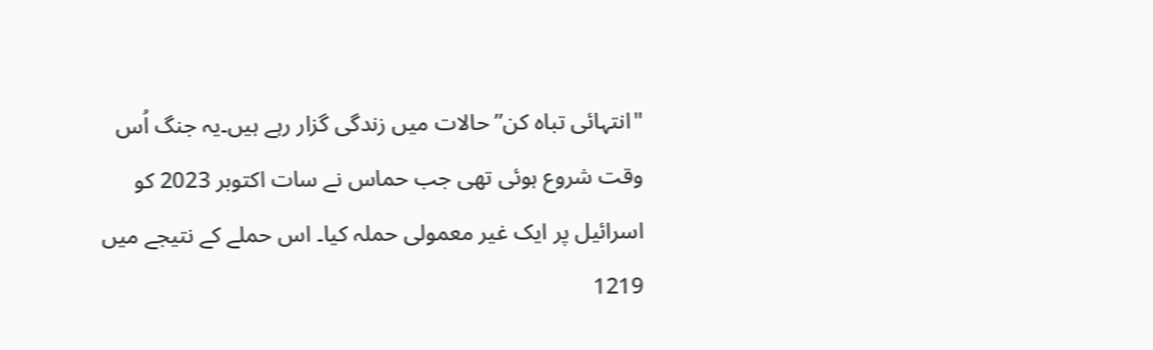"انتہائی تباہ کن” حالات میں زندگی گزار رہے ہیں۔یہ جنگ اُس وقت شروع ہوئی تھی جب حماس نے سات اکتوبر 2023 کو اسرائیل پر ایک غیر معمولی حملہ کیا۔ اس حملے کے نتیجے میں 1219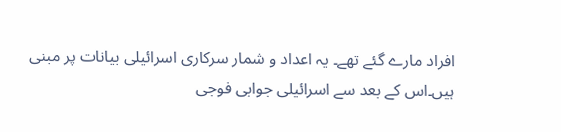افراد مارے گئے تھے۔ یہ اعداد و شمار سرکاری اسرائیلی بیانات پر مبنی ہیں۔اس کے بعد سے اسرائیلی جوابی فوجی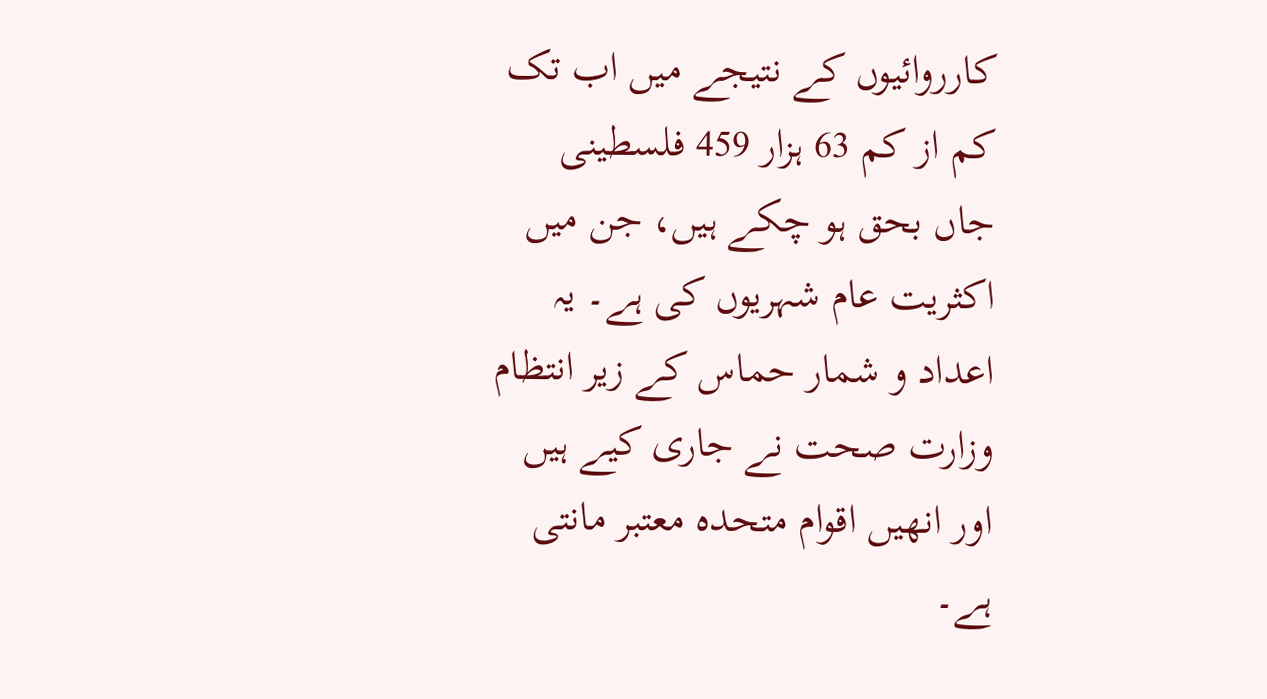کارروائیوں کے نتیجے میں اب تک کم از کم 63 ہزار 459 فلسطینی جاں بحق ہو چکے ہیں، جن میں اکثریت عام شہریوں کی ہے۔ یہ اعداد و شمار حماس کے زیر انتظام وزارت صحت نے جاری کیے ہیں اور انھیں اقوام متحدہ معتبر مانتی ہے۔